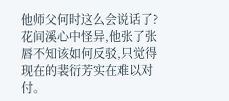他师父何时这么会说话了?花间溪心中怪异,他张了张唇不知该如何反驳,只觉得现在的裴衍芳实在难以对付。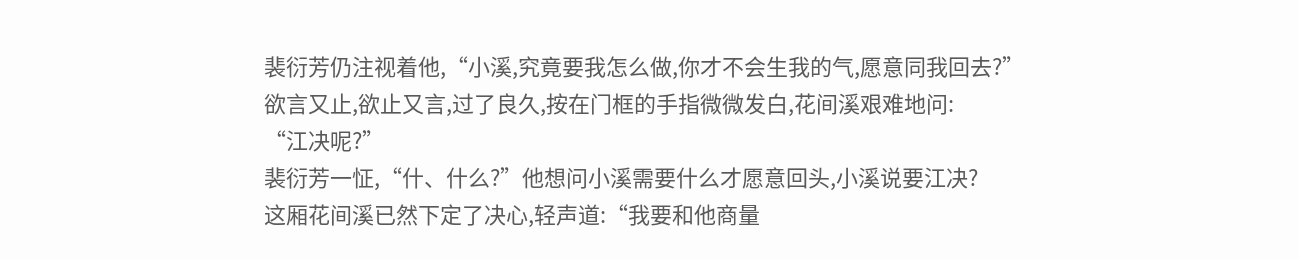裴衍芳仍注视着他,“小溪,究竟要我怎么做,你才不会生我的气,愿意同我回去?”
欲言又止,欲止又言,过了良久,按在门框的手指微微发白,花间溪艰难地问:
“江决呢?”
裴衍芳一怔,“什、什么?”他想问小溪需要什么才愿意回头,小溪说要江决?
这厢花间溪已然下定了决心,轻声道:“我要和他商量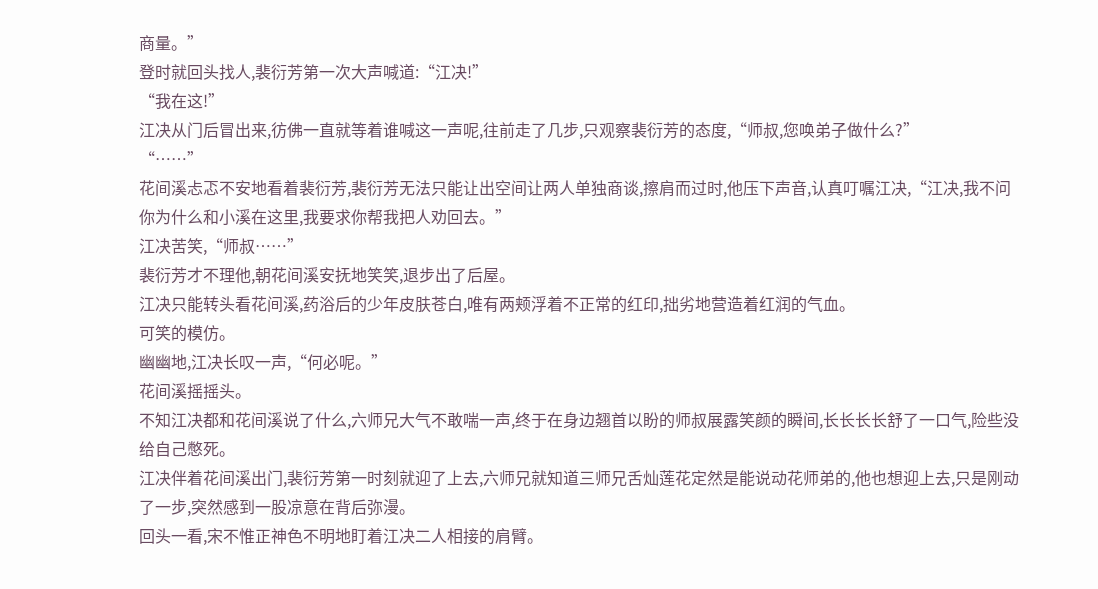商量。”
登时就回头找人,裴衍芳第一次大声喊道:“江决!”
“我在这!”
江决从门后冒出来,彷佛一直就等着谁喊这一声呢,往前走了几步,只观察裴衍芳的态度,“师叔,您唤弟子做什么?”
“……”
花间溪忐忑不安地看着裴衍芳,裴衍芳无法只能让出空间让两人单独商谈,擦肩而过时,他压下声音,认真叮嘱江决,“江决,我不问你为什么和小溪在这里,我要求你帮我把人劝回去。”
江决苦笑,“师叔……”
裴衍芳才不理他,朝花间溪安抚地笑笑,退步出了后屋。
江决只能转头看花间溪,药浴后的少年皮肤苍白,唯有两颊浮着不正常的红印,拙劣地营造着红润的气血。
可笑的模仿。
幽幽地,江决长叹一声,“何必呢。”
花间溪摇摇头。
不知江决都和花间溪说了什么,六师兄大气不敢喘一声,终于在身边翘首以盼的师叔展露笑颜的瞬间,长长长长舒了一口气,险些没给自己憋死。
江决伴着花间溪出门,裴衍芳第一时刻就迎了上去,六师兄就知道三师兄舌灿莲花定然是能说动花师弟的,他也想迎上去,只是刚动了一步,突然感到一股凉意在背后弥漫。
回头一看,宋不惟正神色不明地盯着江决二人相接的肩臂。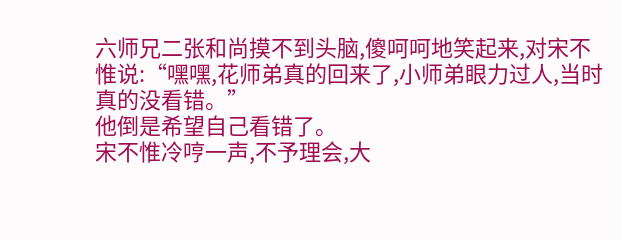六师兄二张和尚摸不到头脑,傻呵呵地笑起来,对宋不惟说:“嘿嘿,花师弟真的回来了,小师弟眼力过人,当时真的没看错。”
他倒是希望自己看错了。
宋不惟冷哼一声,不予理会,大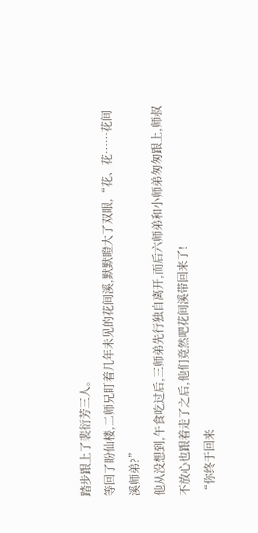踏步跟上了裴衍芳三人。
等回了盼仙楼,二师兄盯着几年未见的花间溪,默默瞪大了双眼,“花、花……花间溪师弟?”
他从没想到,午食吃过后,三师弟先行独自离开,而后六师弟和小师弟匆匆跟上,师叔不放心也跟着走了之后,他们竟然吧花间溪带回来了!
“你终于回来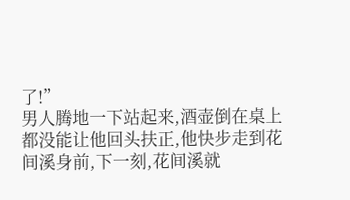了!”
男人腾地一下站起来,酒壶倒在桌上都没能让他回头扶正,他快步走到花间溪身前,下一刻,花间溪就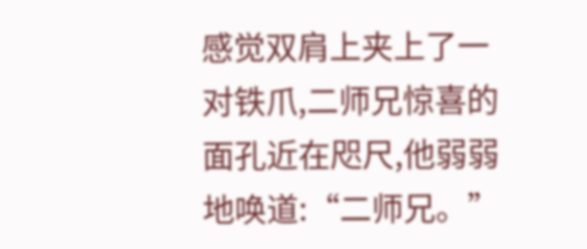感觉双肩上夹上了一对铁爪,二师兄惊喜的面孔近在咫尺,他弱弱地唤道:“二师兄。”